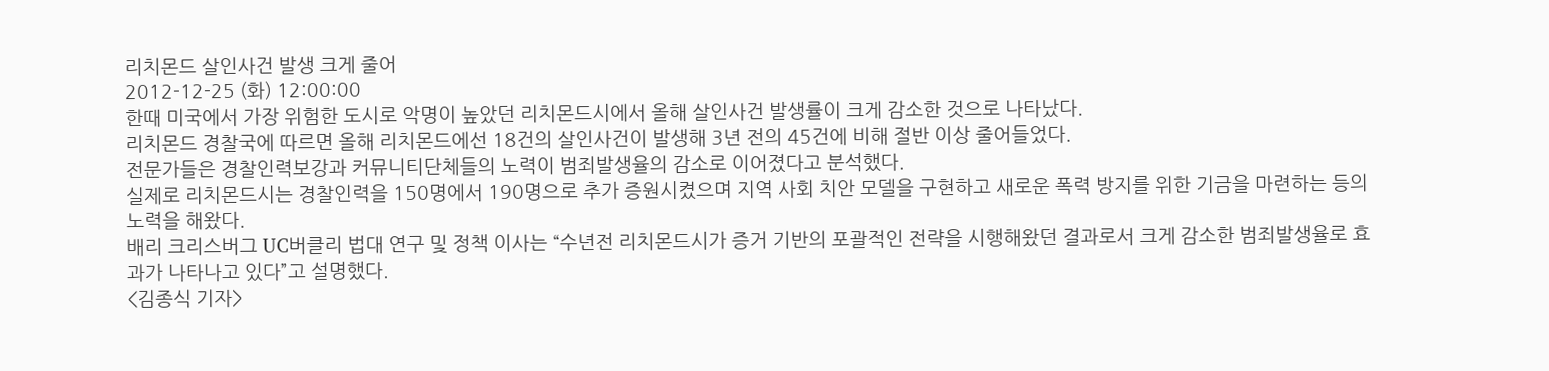리치몬드 살인사건 발생 크게 줄어
2012-12-25 (화) 12:00:00
한때 미국에서 가장 위험한 도시로 악명이 높았던 리치몬드시에서 올해 살인사건 발생률이 크게 감소한 것으로 나타났다.
리치몬드 경찰국에 따르면 올해 리치몬드에선 18건의 살인사건이 발생해 3년 전의 45건에 비해 절반 이상 줄어들었다.
전문가들은 경찰인력보강과 커뮤니티단체들의 노력이 범죄발생율의 감소로 이어졌다고 분석했다.
실제로 리치몬드시는 경찰인력을 150명에서 190명으로 추가 증원시켰으며 지역 사회 치안 모델을 구현하고 새로운 폭력 방지를 위한 기금을 마련하는 등의 노력을 해왔다.
배리 크리스버그 UC버클리 법대 연구 및 정책 이사는 “수년전 리치몬드시가 증거 기반의 포괄적인 전략을 시행해왔던 결과로서 크게 감소한 범죄발생율로 효과가 나타나고 있다”고 설명했다.
<김종식 기자>